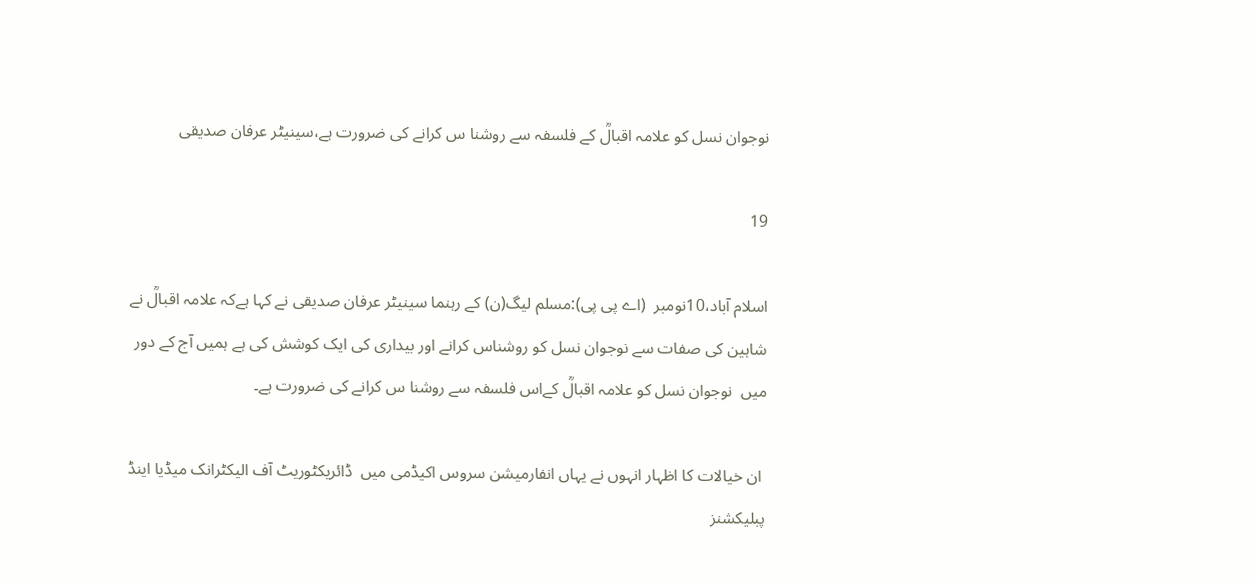نوجوان نسل کو علامہ اقبالؒ کے فلسفہ سے روشنا س کرانے کی ضرورت ہے،سینیٹر عرفان صدیقی

19

اسلام آباد،10نومبر  (اے پی پی):مسلم لیگ(ن) کے رہنما سینیٹر عرفان صدیقی نے کہا ہےکہ علامہ اقبالؒ نے شاہین کی صفات سے نوجوان نسل کو روشناس کرانے اور بیداری کی ایک کوشش کی ہے ہمیں آج کے دور   میں  نوجوان نسل کو علامہ اقبالؒ کےاس فلسفہ سے روشنا س کرانے کی ضرورت ہے۔

 ان خیالات کا اظہار انہوں نے یہاں انفارمیشن سروس اکیڈمی میں  ڈائریکٹوریٹ آف الیکٹرانک میڈیا اینڈ پبلیکشنز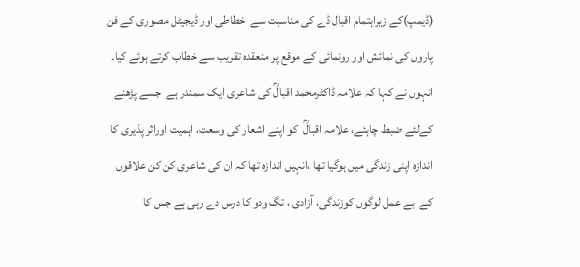(ڈیمپ)کے زیراہتمام اقبال ڈے کی مناسبت سے  خطاطی اور ڈیجیٹل مصوری کے فن پاروں کی نمائش اور رونمائی کے موقع پر منعقدہ تقریب سے خطاب کرتے ہوئے کیا۔ انہوں نے کہا کہ علامہ ڈاکٹرمحمد اقبالؒ کی شاعری ایک سمندر ہے  جسے پڑھنے کےلئے ضبط چاہئے، علامہ اقبالؒ  کو اپنے اشعار کی وسعت، اہمیت اوراثر پذیری کا اندازہ اپنی زندگی میں ہوگیا تھا ،انہیں اندازہ تھا کہ ان کی شاعری کن کن علاقوں کے  بے عمل لوگوں کوزندگی، آزادی ، تگ ودو کا درس دے رہی ہے جس کا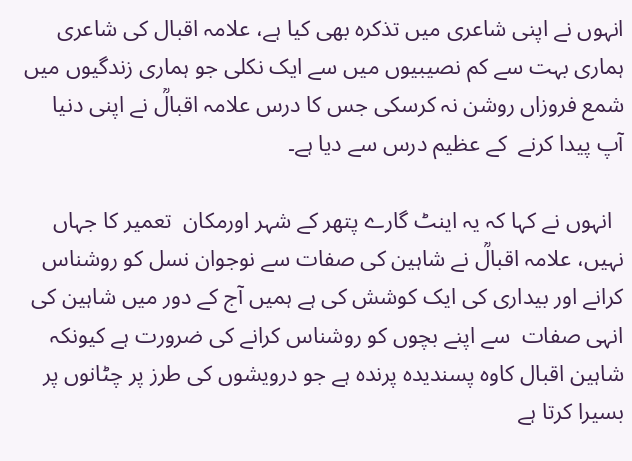انہوں نے اپنی شاعری میں تذکرہ بھی کیا ہے، علامہ اقبال کی شاعری ہماری بہت سے کم نصیبیوں میں سے ایک نکلی جو ہماری زندگیوں میں شمع فروزاں روشن نہ کرسکی جس کا درس علامہ اقبالؒ نے اپنی دنیا آپ پیدا کرنے  کے عظیم درس سے دیا ہے۔

  انہوں نے کہا کہ یہ اینٹ گارے پتھر کے شہر اورمکان  تعمیر کا جہاں نہیں، علامہ اقبالؒ نے شاہین کی صفات سے نوجوان نسل کو روشناس کرانے اور بیداری کی ایک کوشش کی ہے ہمیں آج کے دور میں شاہین کی انہی صفات  سے اپنے بچوں کو روشناس کرانے کی ضرورت ہے کیونکہ شاہین اقبال کاوہ پسندیدہ پرندہ ہے جو درویشوں کی طرز پر چٹانوں پر بسیرا کرتا ہے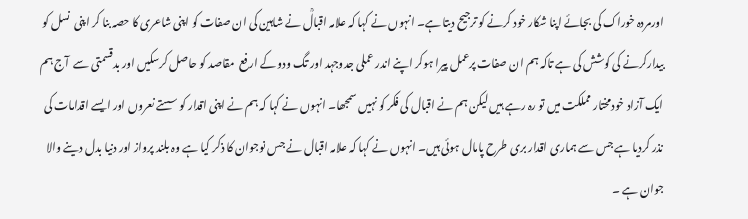اورمردہ خوراک کی بجائے اپنا شکار خود کرنے کو ترجیح دیتا ہے۔ انہوں نے کہا کہ علامہ اقبالؒ نے شاہین کی ان صفات کو اپنی شاعری کا حصہ بنا کر اپنی  نسل کو بیدارکرنے کی کوشش کی ہے تاکہ ہم ان صفات پرعمل پیرا ہوکر اپنے اندر عملی جدوجہد اور تگ ودو کے ارفع  مقاصد کو حاصل کرسکیں اور بدقسمتی سے  آج ہم ایک آزاد خودمختار مملکت میں تو رہ رہے ہیں لیکن ہم نے اقبال کی فکر کو نہیں سمجھا۔ انہوں نے کہا کہ ہم نے اپنی اقدار کو سستے نعروں اور ایسے اقدامات کی نذر کردیا ہے جس سے ہماری اقدار بری طرح پامال ہوئی ہیں۔ انہوں نے کہا کہ علامہ اقبال نے جس نوجوان کا ذکر کیا ہے وہ بلند پرواز اور دنیا بدل دینے والا جوان ہے ۔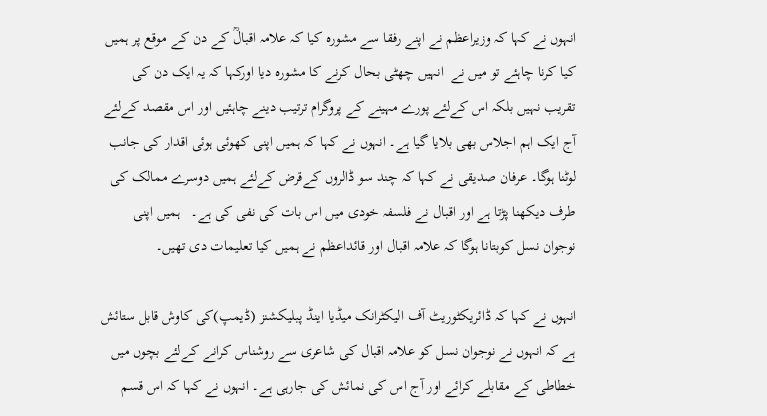انہوں نے کہا کہ وزیراعظم نے اپنے رفقا سے مشورہ کیا کہ علامہ اقبالؒ کے دن کے موقع پر ہمیں کیا کرنا چاہئے تو میں نے  انہیں چھٹی بحال کرنے کا مشورہ دیا اورکہا کہ یہ ایک دن کی تقریب نہیں بلکہ اس کےلئے پورے مہینے کے پروگرام ترتیب دینے چاہئیں اور اس مقصد کےلئے آج ایک اہم اجلاس بھی بلایا گیا ہے۔ انہوں نے کہا کہ ہمیں اپنی کھوئی ہوئی اقدار کی جانب لوٹنا ہوگا۔ عرفان صدیقی نے کہا کہ چند سو ڈالروں کےقرض کےلئے ہمیں دوسرے ممالک کی طرف دیکھنا پڑتا ہے اور اقبال نے فلسفہ خودی میں اس بات کی نفی کی ہے۔   ہمیں اپنی نوجوان نسل کوبتانا ہوگا کہ علامہ اقبال اور قائداعظم نے ہمیں کیا تعلیمات دی تھیں۔

انہوں نے کہا کہ ڈائریکٹوریٹ آف الیکٹرانک میڈیا اینڈ پبلیکشنز (ڈیمپ)کی کاوش قابل ستائش ہے کہ انہوں نے نوجوان نسل کو علامہ اقبال کی شاعری سے روشناس کرانے کےلئے بچوں میں خطاطی کے مقابلے کرائے اور آج اس کی نمائش کی جارہی ہے۔ انہوں نے کہا کہ اس قسم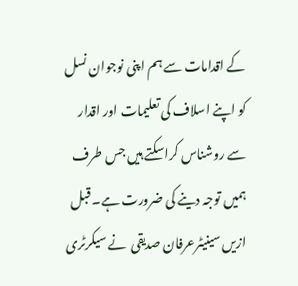کے اقدامات سے ہم اپنی نوجوان نسل کو اپنے اسلاف کی تعلیمات اور اقدار سے روشناس کراسکتے ہیں جس طرف ہمیں توجہ دینے کی ضرورت ہے۔ قبل ازیں سینیٹرعرفان صدیقی  نے سیکرٹری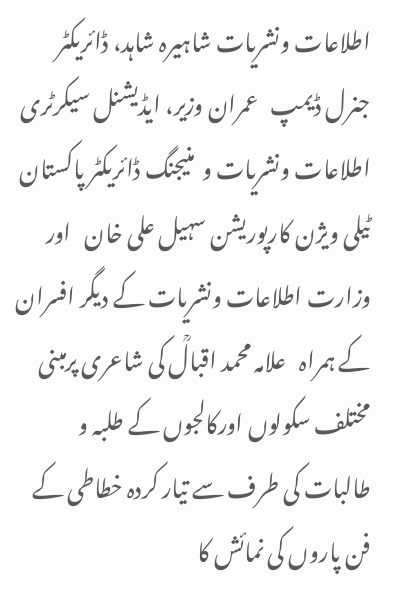اطلاعات ونشریات شاہیرہ شاہد، ڈائریکٹر جنرل ڈیمپ   عمران وزیر، ایڈیشنل سیکرٹری اطلاعات ونشریات و  منیجنگ ڈائریکٹر پاکستان ٹیلی ویژن کارپوریشن سہیل علی خان   اور وزارت اطلاعات ونشریات کے دیگر افسران کے ہمراہ   علامہ محمد اقبالؒ کی شاعری پرمبنی مختلف سکولوں اورکالجوں کے طلبہ و طالبات کی طرف سے تیار کردہ خطاطی کے فن پاروں کی نمائش کا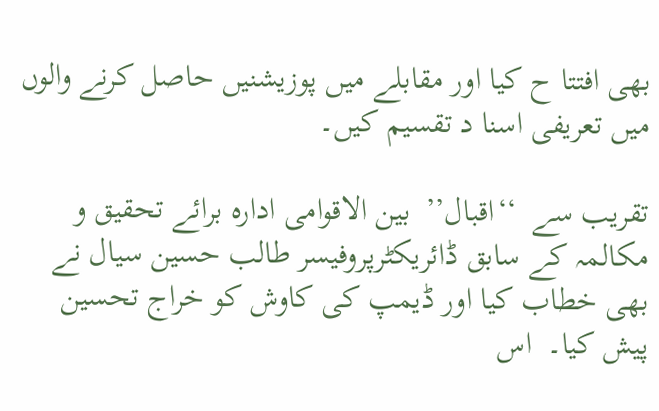بھی افتتا ح کیا اور مقابلے میں پوزیشنیں حاصل کرنے والوں میں تعریفی اسنا د تقسیم کیں۔

تقریب سے  ‘‘اقبال’’  بین الاقوامی ادارہ برائے تحقیق و مکالمہ کے سابق ڈائریکٹرپروفیسر طالب حسین سیال نے بھی خطاب کیا اور ڈیمپ کی کاوش کو خراج تحسین پیش کیا۔  اس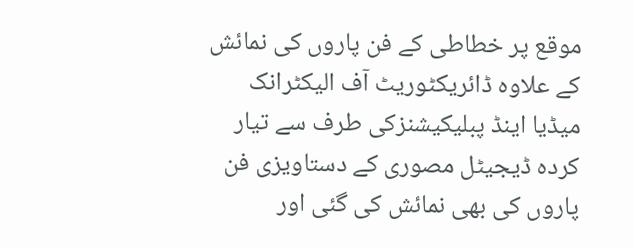موقع پر خطاطی کے فن پاروں کی نمائش کے علاوہ ڈائریکٹوریٹ آف الیکٹرانک میڈیا اینڈ پبلیکیشنزکی طرف سے تیار کردہ ڈیجیٹل مصوری کے دستاویزی فن پاروں کی بھی نمائش کی گئی اور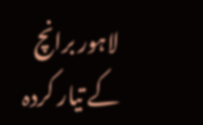لاہور برانچ کے تیار کردہ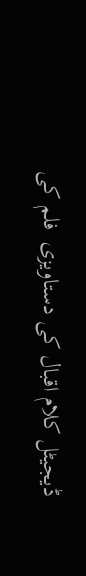ڈیجیٹل کلام اقبال کی دستاویزی  فلم کی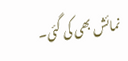نمائش بھی کی گئی۔